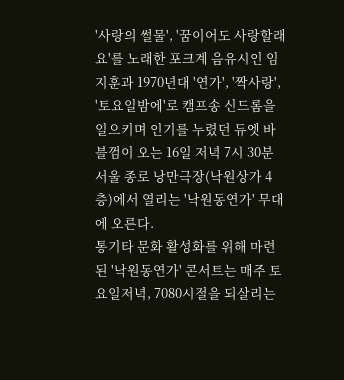'사랑의 썰물', '꿈이어도 사랑할래요'를 노래한 포크계 음유시인 임지훈과 1970년대 '연가', '짝사랑', '토요일밤에'로 캠프송 신드롬을 일으키며 인기를 누렸던 듀엣 바블껌이 오는 16일 저녁 7시 30분 서울 종로 낭만극장(낙원상가 4층)에서 열리는 '낙원동연가' 무대에 오른다.
통기타 문화 활성화를 위해 마련된 '낙원동연가' 콘서트는 매주 토요일저녁, 7080시절을 되살리는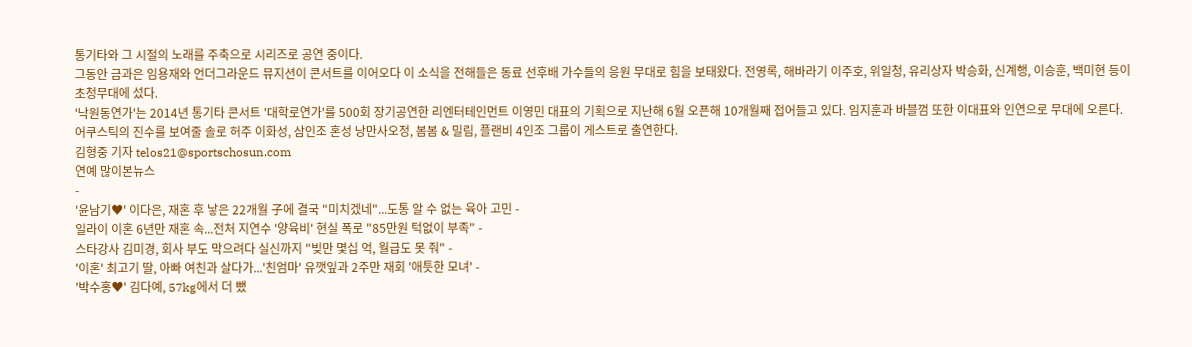통기타와 그 시절의 노래를 주축으로 시리즈로 공연 중이다.
그동안 금과은 임용재와 언더그라운드 뮤지션이 콘서트를 이어오다 이 소식을 전해들은 동료 선후배 가수들의 응원 무대로 힘을 보태왔다. 전영록, 해바라기 이주호, 위일청, 유리상자 박승화, 신계행, 이승훈, 백미현 등이 초청무대에 섰다.
'낙원동연가'는 2014년 통기타 콘서트 '대학로연가'를 500회 장기공연한 리엔터테인먼트 이영민 대표의 기획으로 지난해 6월 오픈해 10개월째 접어들고 있다. 임지훈과 바블껌 또한 이대표와 인연으로 무대에 오른다.
어쿠스틱의 진수를 보여줄 솔로 허주 이화성, 삼인조 혼성 낭만사오정, 봄봄 & 밀림, 플랜비 4인조 그룹이 게스트로 출연한다.
김형중 기자 telos21@sportschosun.com
연예 많이본뉴스
-
'윤남기♥' 이다은, 재혼 후 낳은 22개월 子에 결국 "미치겠네"...도통 알 수 없는 육아 고민 -
일라이 이혼 6년만 재혼 속...전처 지연수 '양육비' 현실 폭로 "85만원 턱없이 부족" -
스타강사 김미경, 회사 부도 막으려다 실신까지 "빚만 몇십 억, 월급도 못 줘" -
'이혼' 최고기 딸, 아빠 여친과 살다가...'친엄마' 유깻잎과 2주만 재회 '애틋한 모녀' -
'박수홍♥' 김다예, 57kg에서 더 뺐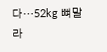다…52kg 뼈말라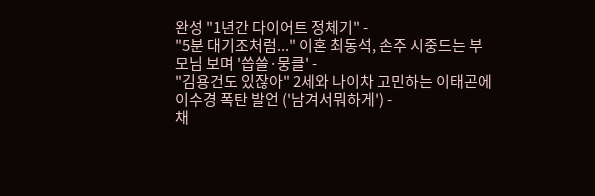완성 "1년간 다이어트 정체기" -
"5분 대기조처럼..." 이혼 최동석, 손주 시중드는 부모님 보며 '씁쓸·뭉클' -
"김용건도 있잖아" 2세와 나이차 고민하는 이태곤에 이수경 폭탄 발언 ('남겨서뭐하게') -
채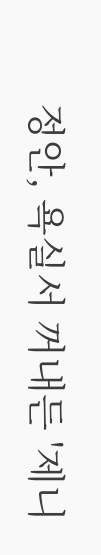정안, 욕실서 꺼내든 '제니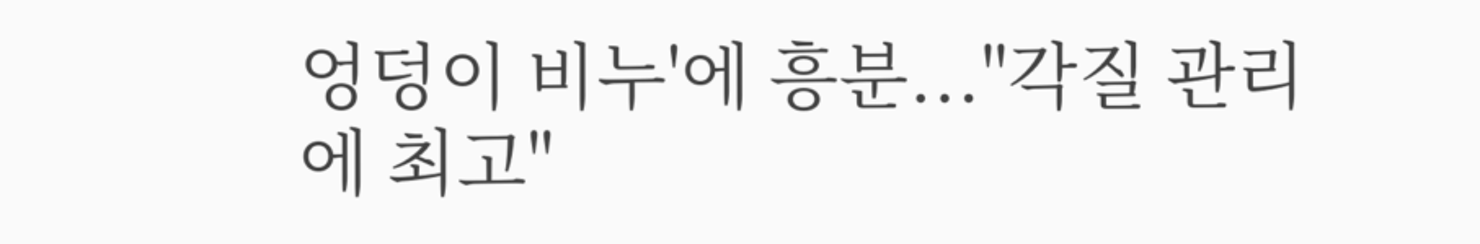엉덩이 비누'에 흥분..."각질 관리에 최고"